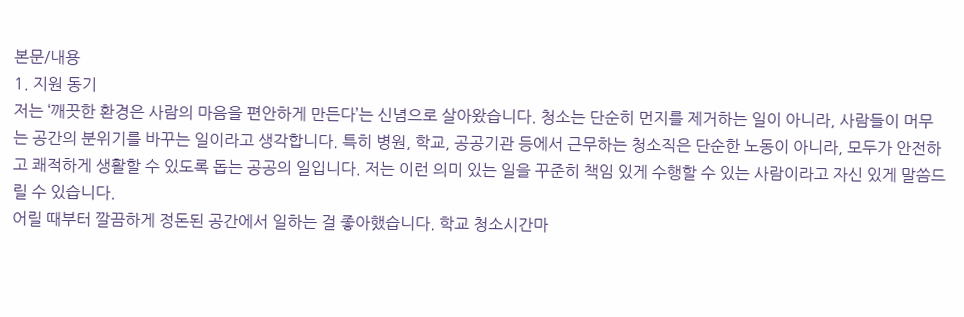본문/내용
1. 지원 동기
저는 ‘깨끗한 환경은 사람의 마음을 편안하게 만든다’는 신념으로 살아왔습니다. 청소는 단순히 먼지를 제거하는 일이 아니라, 사람들이 머무는 공간의 분위기를 바꾸는 일이라고 생각합니다. 특히 병원, 학교, 공공기관 등에서 근무하는 청소직은 단순한 노동이 아니라, 모두가 안전하고 쾌적하게 생활할 수 있도록 돕는 공공의 일입니다. 저는 이런 의미 있는 일을 꾸준히 책임 있게 수행할 수 있는 사람이라고 자신 있게 말씀드릴 수 있습니다.
어릴 때부터 깔끔하게 정돈된 공간에서 일하는 걸 좋아했습니다. 학교 청소시간마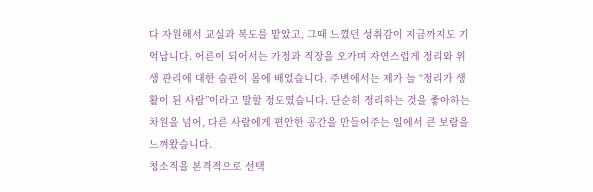다 자원해서 교실과 복도를 맡았고, 그때 느꼈던 성취감이 지금까지도 기억납니다. 어른이 되어서는 가정과 직장을 오가며 자연스럽게 정리와 위생 관리에 대한 습관이 몸에 배었습니다. 주변에서는 제가 늘 “정리가 생활이 된 사람”이라고 말할 정도였습니다. 단순히 정리하는 것을 좋아하는 차원을 넘어, 다른 사람에게 편안한 공간을 만들어주는 일에서 큰 보람을 느껴왔습니다.
청소직을 본격적으로 선택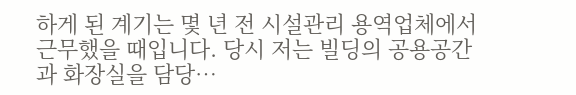하게 된 계기는 몇 년 전 시설관리 용역업체에서 근무했을 때입니다. 당시 저는 빌딩의 공용공간과 화장실을 담당…